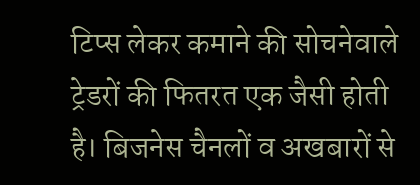टिप्स लेकर कमाने की सोचनेवाले ट्रेडरों की फितरत एक जैसी होती है। बिजनेस चैनलों व अखबारों से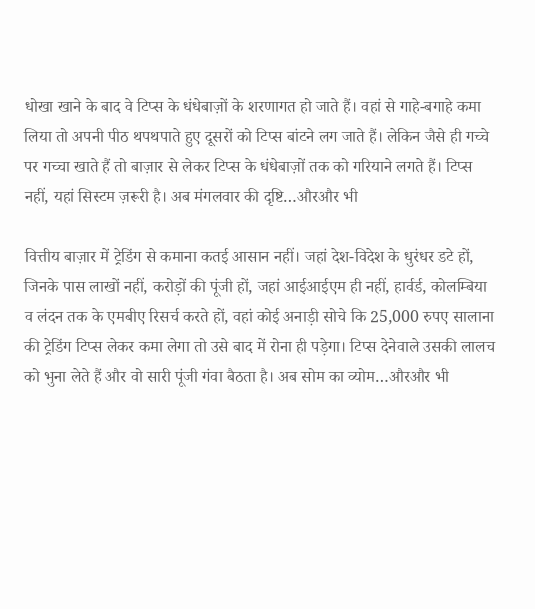धोखा खाने के बाद वे टिप्स के धंधेबाज़ों के शरणागत हो जाते हैं। वहां से गाहे-बगाहे कमा लिया तो अपनी पीठ थपथपाते हुए दूसरों को टिप्स बांटने लग जाते हैं। लेकिन जैसे ही गच्चे पर गच्चा खाते हैं तो बाज़ार से लेकर टिप्स के धंधेबाज़ों तक को गरियाने लगते हैं। टिप्स नहीं, यहां सिस्टम ज़रूरी है। अब मंगलवार की दृष्टि…औरऔर भी

वित्तीय बाज़ार में ट्रेडिंग से कमाना कतई आसान नहीं। जहां देश-विदेश के धुरंधर डटे हों, जिनके पास लाखों नहीं, करोड़ों की पूंजी हों, जहां आईआईएम ही नहीं, हार्वर्ड, कोलम्बिया व लंदन तक के एमबीए रिसर्च करते हों, वहां कोई अनाड़ी सोचे कि 25,000 रुपए सालाना की ट्रेडिंग टिप्स लेकर कमा लेगा तो उसे बाद में रोना ही पड़ेगा। टिप्स देनेवाले उसकी लालच को भुना लेते हैं और वो सारी पूंजी गंवा बैठता है। अब सोम का व्योम…औरऔर भी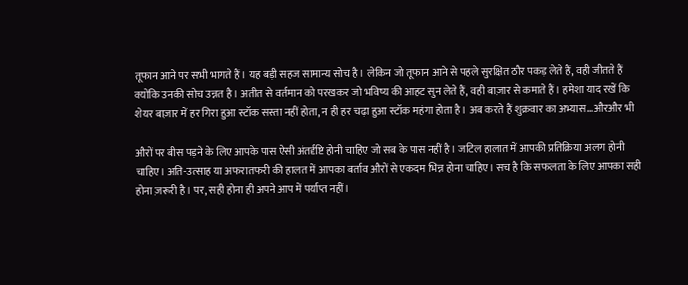तूफान आने पर सभी भागते हैं। यह बड़ी सहज सामान्य सोच है। लेकिन जो तूफान आने से पहले सुरक्षित ठौर पकड़ लेते हैं, वही जीतते हैं क्योंकि उनकी सोच उन्नत है। अतीत से वर्तमान को परखकर जो भविष्य की आहट सुन लेते हैं, वही बाज़ार से कमाते हैं। हमेशा याद रखें कि शेयर बाज़ार में हर गिरा हुआ स्टॉक सस्ता नहीं होता, न ही हर चढ़ा हुआ स्टॉक महंगा होता है। अब करते हैं शुक्रवार का अभ्यास…औरऔर भी

औरों पर बीस पड़ने के लिए आपके पास ऐसी अंतर्दृष्टि होनी चाहिए जो सब के पास नहीं है। जटिल हालात में आपकी प्रतिक्रिया अलग होनी चाहिए। अति-उत्साह या अफरातफरी की हालत में आपका बर्ताव औरों से एकदम भिन्न होना चाहिए। सच है कि सफलता के लिए आपका सही होना ज़रूरी है। पर, सही होना ही अपने आप में पर्याप्त नहीं।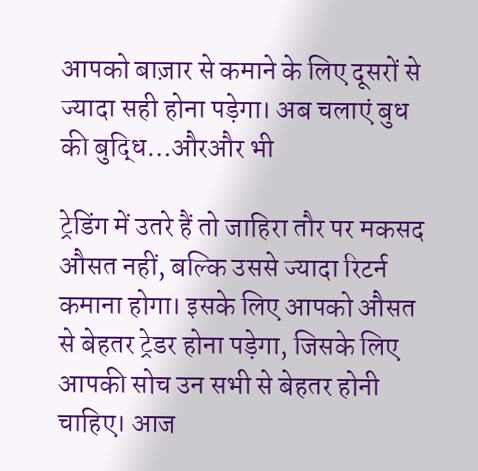आपको बाज़ार से कमाने के लिए दूसरों से ज्यादा सही होना पड़ेगा। अब चलाएं बुध की बुद्धि…औरऔर भी

ट्रेडिंग में उतरे हैं तो जाहिरा तौर पर मकसद औसत नहीं, बल्कि उससे ज्यादा रिटर्न कमाना होगा। इसके लिए आपको औसत से बेहतर ट्रेडर होना पड़ेगा, जिसके लिए आपकी सोच उन सभी से बेहतर होनी चाहिए। आज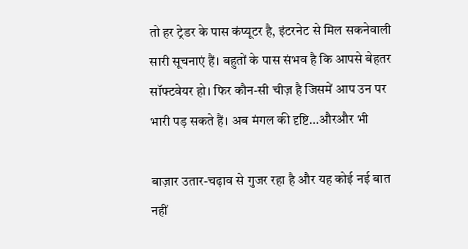तो हर ट्रेडर के पास कंप्यूटर है, इंटरनेट से मिल सकनेवाली सारी सूचनाएं हैं। बहुतों के पास संभव है कि आपसे बेहतर सॉफ्टवेयर हो। फिर कौन-सी चीज़ है जिसमें आप उन पर भारी पड़ सकते हैं। अब मंगल की दृष्टि…औरऔर भी

बाज़ार उतार-चढ़ाव से गुजर रहा है और यह कोई नई बात नहीं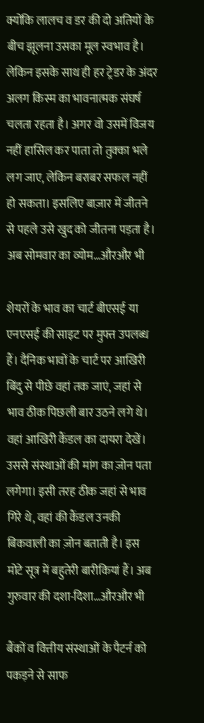क्योंकि लालच व डर की दो अतियों के बीच झूलना उसका मूल स्वभाव है। लेकिन इसके साथ ही हर ट्रेडर के अंदर अलग किस्म का भावनात्मक संघर्ष चलता रहता है। अगर वो उसमें विजय नहीं हासिल कर पाता तो तुक्का भले लग जाए, लेकिन बराबर सफल नहीं हो सकता। इसलिए बाज़ार में जीतने से पहले उसे खुद को जीतना पड़ता है। अब सोमवार का व्योम…औरऔर भी

शेयरों के भाव का चार्ट बीएसई या एनएसई की साइट पर मुफ्त उपलब्ध हैं। दैनिक भावों के चार्ट पर आखिरी बिंदु से पीछे वहां तक जाएं, जहां से भाव ठीक पिछली बार उठने लगे थे। वहां आखिरी कैंडल का दायरा देखें। उससे संस्थाओं की मांग का ज़ोन पता लगेगा। इसी तरह ठीक जहां से भाव गिरे थे, वहां की कैंडल उनकी बिकवाली का ज़ोन बताती है। इस मोटे सूत्र में बहुतेरी बारीकियां हैं। अब गुरुवार की दशा-दिशा…औरऔर भी

बैंकों व वित्तीय संस्थाओं के पैटर्न को पकड़ने से साफ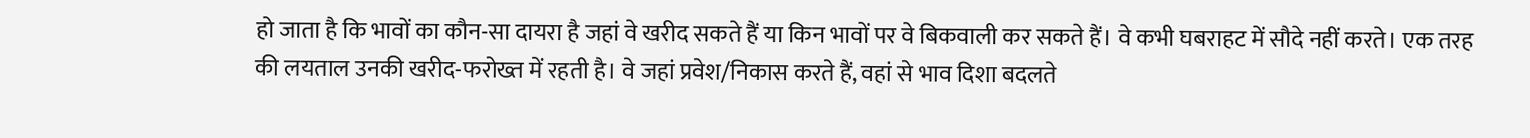हो जाता है कि भावों का कौन-सा दायरा है जहां वे खरीद सकते हैं या किन भावों पर वे बिकवाली कर सकते हैं। वे कभी घबराहट में सौदे नहीं करते। एक तरह की लयताल उनकी खरीद-फरोख्त में रहती है। वे जहां प्रवेश/निकास करते हैं, वहां से भाव दिशा बदलते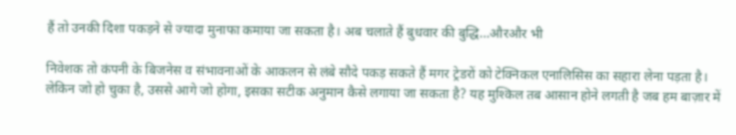हैं तो उनकी दिशा पकड़ने से ज्यादा मुनाफा कमाया जा सकता है। अब चलाते हैं बुधवार की बुद्धि…औरऔर भी

निवेशक तो कंपनी के बिजनेस व संभावनाओं के आकलन से लंबे सौदे पकड़ सकते हैं मगर ट्रेडरों को टेक्निकल एनालिसिस का सहारा लेना पड़ता है। लेकिन जो हो चुका है, उससे आगे जो होगा, इसका सटीक अनुमान कैसे लगाया जा सकता है? यह मुश्किल तब आसान होने लगती है जब हम बाज़ार में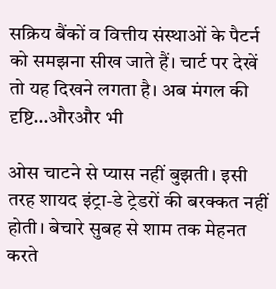सक्रिय बैंकों व वित्तीय संस्थाओं के पैटर्न को समझना सीख जाते हैं। चार्ट पर देखें तो यह दिखने लगता है। अब मंगल की दृष्टि…औरऔर भी

ओस चाटने से प्यास नहीं बुझती। इसी तरह शायद इंट्रा-डे ट्रेडरों की बरक्कत नहीं होती। बेचारे सुबह से शाम तक मेहनत करते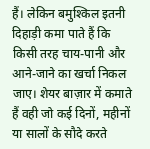हैं। लेकिन बमुश्किल इतनी दिहाड़ी कमा पाते हैं कि किसी तरह चाय-पानी और आने-जाने का खर्चा निकल जाए। शेयर बाज़ार में कमाते हैं वही जो कई दिनों, महीनों या सालों के सौदे करते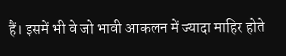हैं। इसमें भी वे जो भावी आकलन में ज्यादा माहिर होते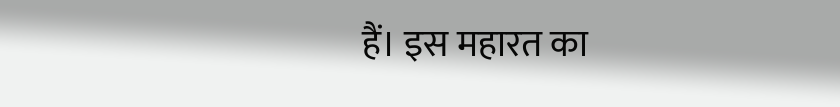हैं। इस महारत का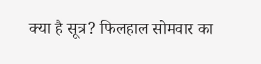क्या है सूत्र? फिलहाल सोमवार का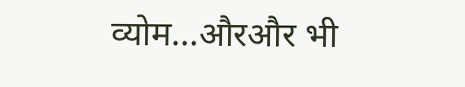व्योम…औरऔर भी